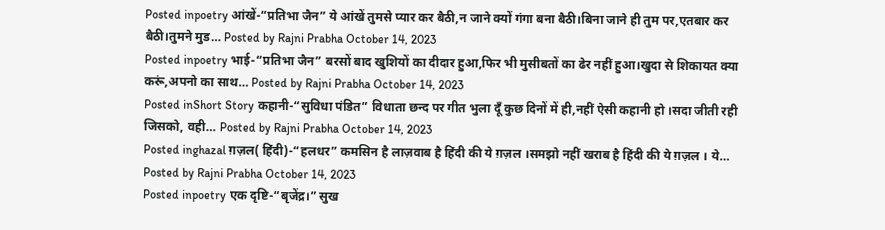Posted inpoetry आंखें-“प्रतिभा जैन” ये आंखें तुमसे प्यार कर बैठी,न जाने क्यों गंगा बना बैठी।बिना जाने ही तुम पर,एतबार कर बैठी।तुमने मुड… Posted by Rajni Prabha October 14, 2023
Posted inpoetry भाई-“प्रतिभा जैन” बरसों बाद खुशियों का दीदार हुआ,फिर भी मुसीबतों का ढेर नहीं हुआ।खुदा से शिकायत क्या करूं,अपनो का साथ… Posted by Rajni Prabha October 14, 2023
Posted inShort Story कहानी-“सुविधा पंडित” विधाता छन्द पर गीत भुला दूँ कुछ दिनों में ही,नहीं ऐसी कहानी हो ।सदा जीती रही जिसको, वही… Posted by Rajni Prabha October 14, 2023
Posted inghazal ग़ज़ल( हिंदी)-“हलधर” कमसिन है लाज़वाब है हिंदी की ये ग़ज़ल ।समझो नहीं खराब है हिंदी की ये ग़ज़ल । ये… Posted by Rajni Prabha October 14, 2023
Posted inpoetry एक दृष्टि-“बृजेंद्र।” सुख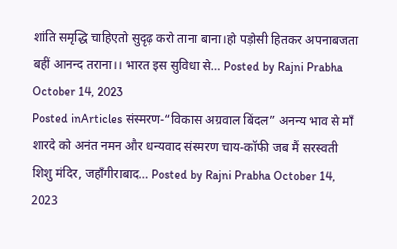शांति समृद्धि चाहिएतो सुदृढ़ करो ताना बाना।हो पड़ोसी हितकर अपनाबजता बहीं आनन्द तराना।। भारत इस सुविधा से… Posted by Rajni Prabha October 14, 2023
Posted inArticles संस्मरण-“विकास अग्रवाल बिंदल” अनन्य भाव से माँ शारदे को अनंत नमन और धन्यवाद संस्मरण चाय-कॉफी जब मैं सरस्वती शिशु मंदिर, जहाँगीराबाद… Posted by Rajni Prabha October 14, 2023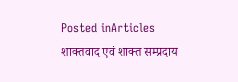Posted inArticles शाक्तवाद एवं शाक्त सम्प्रदाय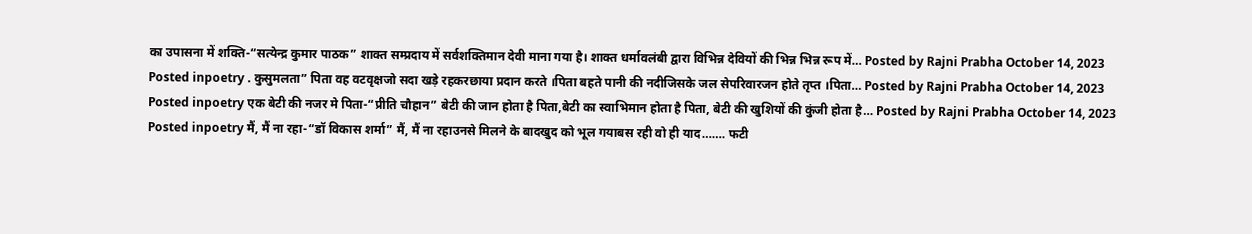का उपासना में शक्ति-“सत्येन्द्र कुमार पाठक” शाक्त सम्प्रदाय में सर्वशक्तिमान देवी माना गया है। शाक्त धर्मावलंबी द्वारा विभिन्न देवियों की भिन्न भिन्न रूप में… Posted by Rajni Prabha October 14, 2023
Posted inpoetry . कुसुमलता” पिता वह वटवृक्षजो सदा खड़े रहकरछाया प्रदान करते ।पिता बहते पानी की नदीजिसके जल सेपरिवारजन होते तृप्त ।पिता… Posted by Rajni Prabha October 14, 2023
Posted inpoetry एक बेटी की नजर मे पिता-“प्रीति चौहान” बेटी की जान होता है पिता,बेटी का स्वाभिमान होता है पिता, बेटी की खुशियों की कुंजी होता है… Posted by Rajni Prabha October 14, 2023
Posted inpoetry मैं, मैं ना रहा-“डॉ विकास शर्मा” मैं, मैं ना रहाउनसे मिलने के बादखुद को भूल गयाबस रही वो ही याद……. फटी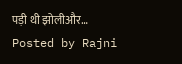पड़ी थी झोलीऔर… Posted by Rajni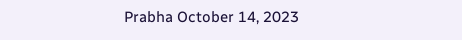Prabha October 14, 2023